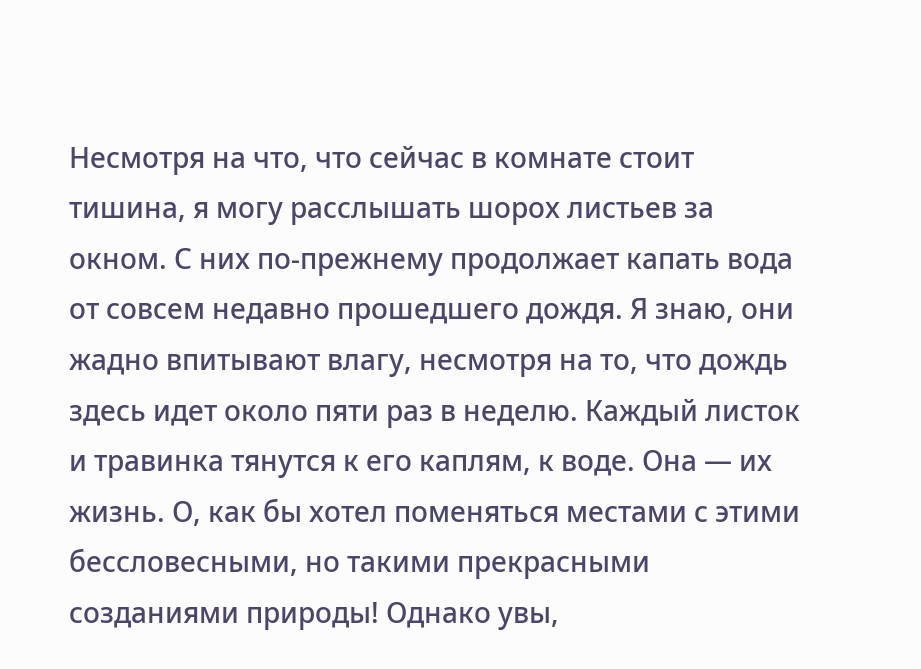Несмотря на что, что сейчас в комнате стоит тишина, я могу расслышать шорох листьев за окном. С них по-прежнему продолжает капать вода от совсем недавно прошедшего дождя. Я знаю, они жадно впитывают влагу, несмотря на то, что дождь здесь идет около пяти раз в неделю. Каждый листок и травинка тянутся к его каплям, к воде. Она — их жизнь. О, как бы хотел поменяться местами с этими бессловесными, но такими прекрасными созданиями природы! Однако увы,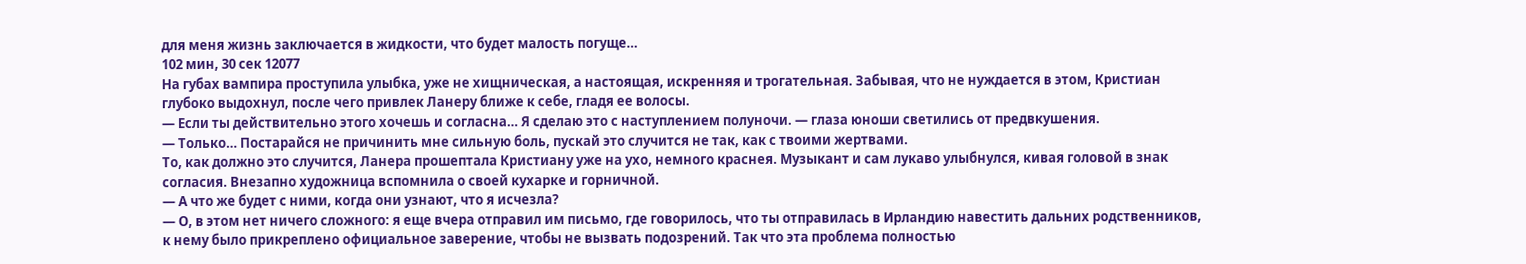для меня жизнь заключается в жидкости, что будет малость погуще…
102 мин, 30 сек 12077
На губах вампира проступила улыбка, уже не хищническая, а настоящая, искренняя и трогательная. Забывая, что не нуждается в этом, Кристиан глубоко выдохнул, после чего привлек Ланеру ближе к себе, гладя ее волосы.
— Если ты действительно этого хочешь и согласна… Я сделаю это с наступлением полуночи. — глаза юноши светились от предвкушения.
— Только… Постарайся не причинить мне сильную боль, пускай это случится не так, как с твоими жертвами.
То, как должно это случится, Ланера прошептала Кристиану уже на ухо, немного краснея. Музыкант и сам лукаво улыбнулся, кивая головой в знак согласия. Внезапно художница вспомнила о своей кухарке и горничной.
— А что же будет с ними, когда они узнают, что я исчезла?
— О, в этом нет ничего сложного: я еще вчера отправил им письмо, где говорилось, что ты отправилась в Ирландию навестить дальних родственников, к нему было прикреплено официальное заверение, чтобы не вызвать подозрений. Так что эта проблема полностью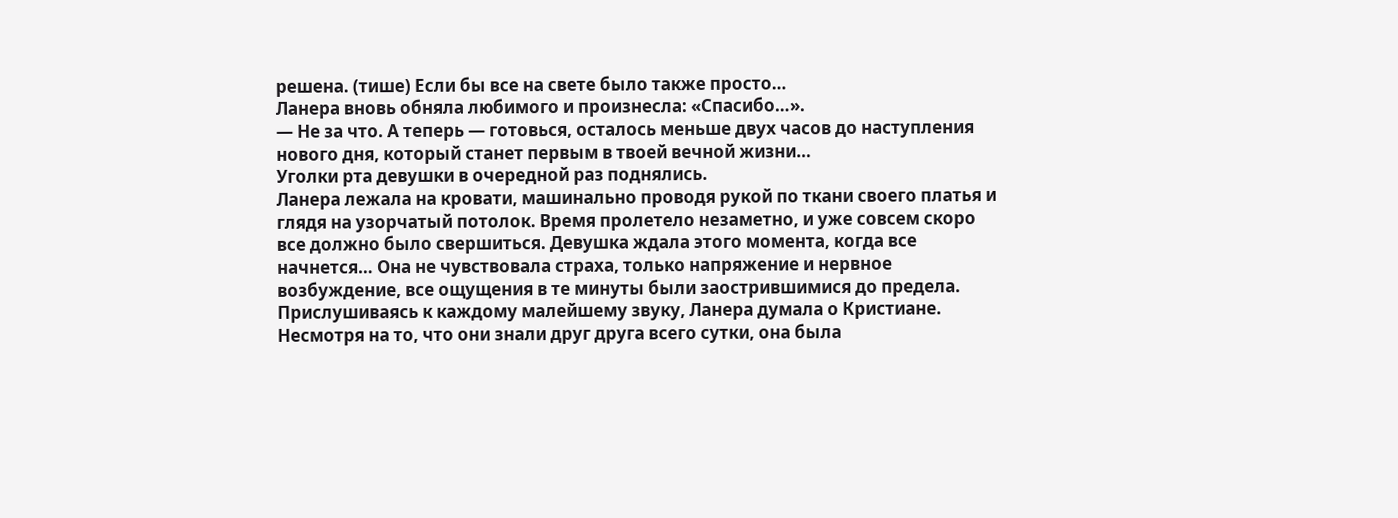решена. (тише) Если бы все на свете было также просто…
Ланера вновь обняла любимого и произнесла: «Спасибо…».
— Не за что. А теперь — готовься, осталось меньше двух часов до наступления нового дня, который станет первым в твоей вечной жизни…
Уголки рта девушки в очередной раз поднялись.
Ланера лежала на кровати, машинально проводя рукой по ткани своего платья и глядя на узорчатый потолок. Время пролетело незаметно, и уже совсем скоро все должно было свершиться. Девушка ждала этого момента, когда все начнется… Она не чувствовала страха, только напряжение и нервное возбуждение, все ощущения в те минуты были заострившимися до предела. Прислушиваясь к каждому малейшему звуку, Ланера думала о Кристиане. Несмотря на то, что они знали друг друга всего сутки, она была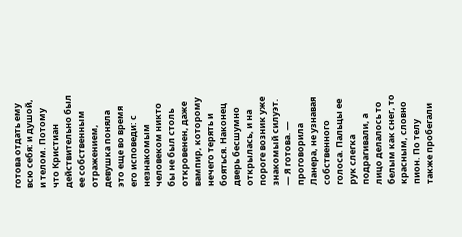готова отдать ему всю себя: и душой, и телом. Потому что Кристиан действительно был ее собственным отражением, девушка поняла это еще во время его исповеди: с незнакомым человеком никто бы не был столь откровенен, даже вампир, которому нечего терять и бояться. Наконец дверь бесшумно открылась, и на пороге возник уже знакомый силуэт.
— Я готова. — проговорила Ланера, не узнавая собственного голоса. Пальцы ее рук слегка подрагивали, а лицо делалось то белым как снег, то красным, словно пион. По телу также пробегали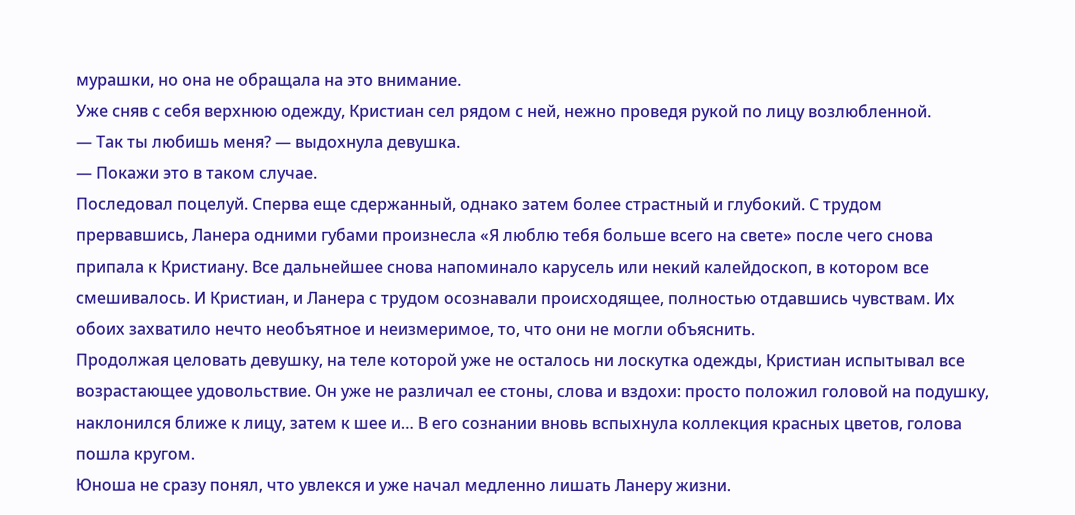мурашки, но она не обращала на это внимание.
Уже сняв с себя верхнюю одежду, Кристиан сел рядом с ней, нежно проведя рукой по лицу возлюбленной.
— Так ты любишь меня? — выдохнула девушка.
— Покажи это в таком случае.
Последовал поцелуй. Сперва еще сдержанный, однако затем более страстный и глубокий. С трудом прервавшись, Ланера одними губами произнесла «Я люблю тебя больше всего на свете» после чего снова припала к Кристиану. Все дальнейшее снова напоминало карусель или некий калейдоскоп, в котором все смешивалось. И Кристиан, и Ланера с трудом осознавали происходящее, полностью отдавшись чувствам. Их обоих захватило нечто необъятное и неизмеримое, то, что они не могли объяснить.
Продолжая целовать девушку, на теле которой уже не осталось ни лоскутка одежды, Кристиан испытывал все возрастающее удовольствие. Он уже не различал ее стоны, слова и вздохи: просто положил головой на подушку, наклонился ближе к лицу, затем к шее и… В его сознании вновь вспыхнула коллекция красных цветов, голова пошла кругом.
Юноша не сразу понял, что увлекся и уже начал медленно лишать Ланеру жизни.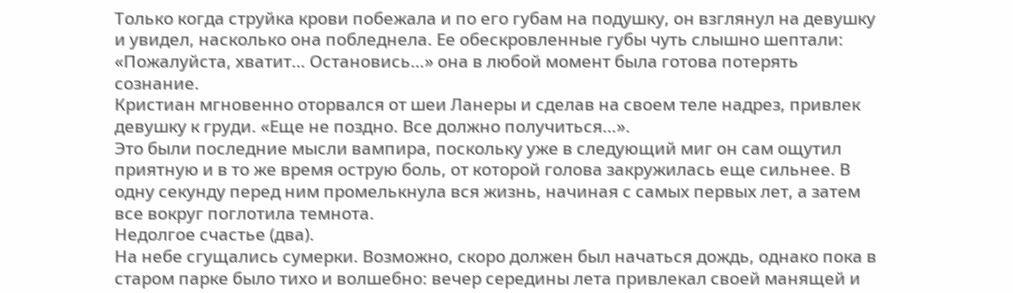Только когда струйка крови побежала и по его губам на подушку, он взглянул на девушку и увидел, насколько она побледнела. Ее обескровленные губы чуть слышно шептали: «Пожалуйста, хватит… Остановись…» она в любой момент была готова потерять сознание.
Кристиан мгновенно оторвался от шеи Ланеры и сделав на своем теле надрез, привлек девушку к груди. «Еще не поздно. Все должно получиться…».
Это были последние мысли вампира, поскольку уже в следующий миг он сам ощутил приятную и в то же время острую боль, от которой голова закружилась еще сильнее. В одну секунду перед ним промелькнула вся жизнь, начиная с самых первых лет, а затем все вокруг поглотила темнота.
Недолгое счастье (два).
На небе сгущались сумерки. Возможно, скоро должен был начаться дождь, однако пока в старом парке было тихо и волшебно: вечер середины лета привлекал своей манящей и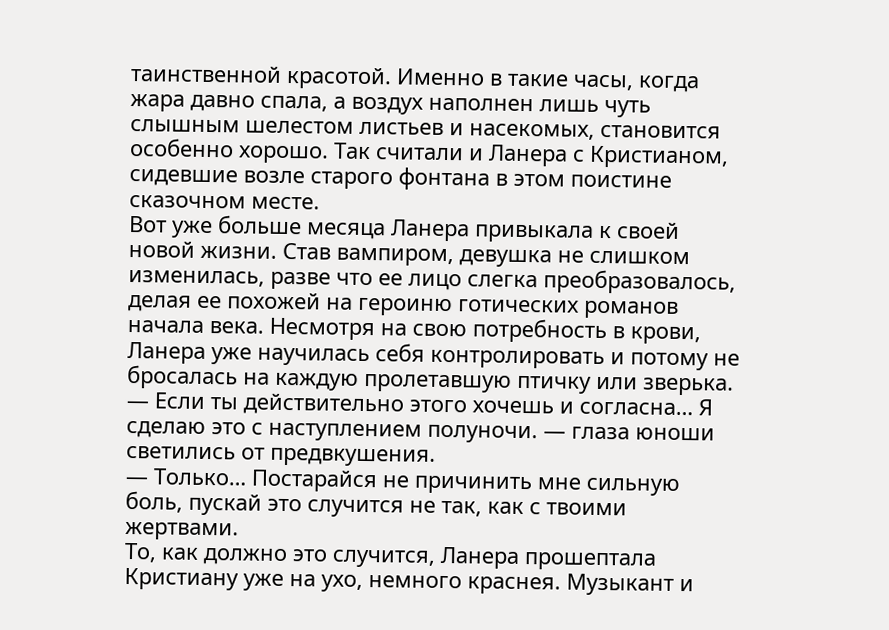таинственной красотой. Именно в такие часы, когда жара давно спала, а воздух наполнен лишь чуть слышным шелестом листьев и насекомых, становится особенно хорошо. Так считали и Ланера с Кристианом, сидевшие возле старого фонтана в этом поистине сказочном месте.
Вот уже больше месяца Ланера привыкала к своей новой жизни. Став вампиром, девушка не слишком изменилась, разве что ее лицо слегка преобразовалось, делая ее похожей на героиню готических романов начала века. Несмотря на свою потребность в крови, Ланера уже научилась себя контролировать и потому не бросалась на каждую пролетавшую птичку или зверька.
— Если ты действительно этого хочешь и согласна… Я сделаю это с наступлением полуночи. — глаза юноши светились от предвкушения.
— Только… Постарайся не причинить мне сильную боль, пускай это случится не так, как с твоими жертвами.
То, как должно это случится, Ланера прошептала Кристиану уже на ухо, немного краснея. Музыкант и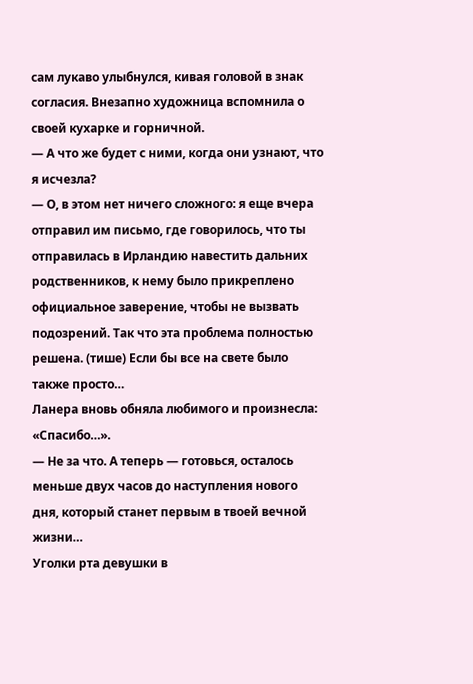сам лукаво улыбнулся, кивая головой в знак согласия. Внезапно художница вспомнила о своей кухарке и горничной.
— А что же будет с ними, когда они узнают, что я исчезла?
— О, в этом нет ничего сложного: я еще вчера отправил им письмо, где говорилось, что ты отправилась в Ирландию навестить дальних родственников, к нему было прикреплено официальное заверение, чтобы не вызвать подозрений. Так что эта проблема полностью решена. (тише) Если бы все на свете было также просто…
Ланера вновь обняла любимого и произнесла: «Спасибо…».
— Не за что. А теперь — готовься, осталось меньше двух часов до наступления нового дня, который станет первым в твоей вечной жизни…
Уголки рта девушки в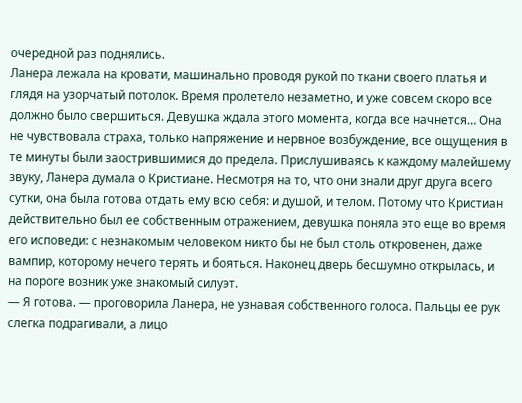очередной раз поднялись.
Ланера лежала на кровати, машинально проводя рукой по ткани своего платья и глядя на узорчатый потолок. Время пролетело незаметно, и уже совсем скоро все должно было свершиться. Девушка ждала этого момента, когда все начнется… Она не чувствовала страха, только напряжение и нервное возбуждение, все ощущения в те минуты были заострившимися до предела. Прислушиваясь к каждому малейшему звуку, Ланера думала о Кристиане. Несмотря на то, что они знали друг друга всего сутки, она была готова отдать ему всю себя: и душой, и телом. Потому что Кристиан действительно был ее собственным отражением, девушка поняла это еще во время его исповеди: с незнакомым человеком никто бы не был столь откровенен, даже вампир, которому нечего терять и бояться. Наконец дверь бесшумно открылась, и на пороге возник уже знакомый силуэт.
— Я готова. — проговорила Ланера, не узнавая собственного голоса. Пальцы ее рук слегка подрагивали, а лицо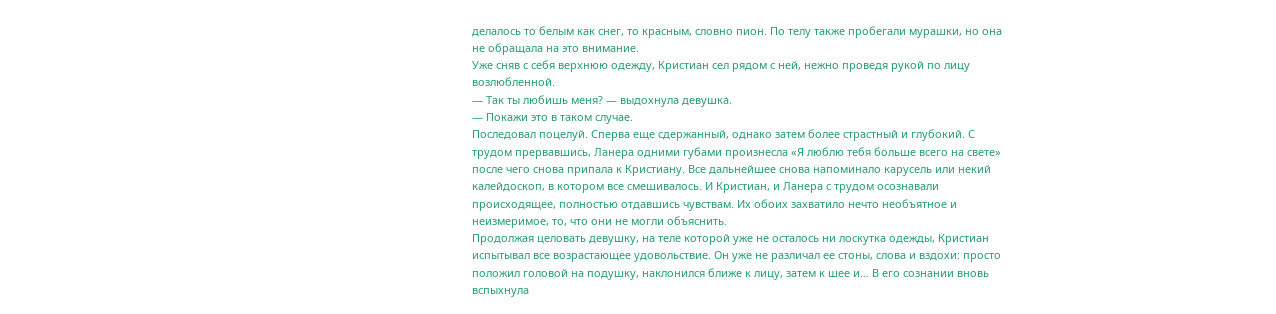делалось то белым как снег, то красным, словно пион. По телу также пробегали мурашки, но она не обращала на это внимание.
Уже сняв с себя верхнюю одежду, Кристиан сел рядом с ней, нежно проведя рукой по лицу возлюбленной.
— Так ты любишь меня? — выдохнула девушка.
— Покажи это в таком случае.
Последовал поцелуй. Сперва еще сдержанный, однако затем более страстный и глубокий. С трудом прервавшись, Ланера одними губами произнесла «Я люблю тебя больше всего на свете» после чего снова припала к Кристиану. Все дальнейшее снова напоминало карусель или некий калейдоскоп, в котором все смешивалось. И Кристиан, и Ланера с трудом осознавали происходящее, полностью отдавшись чувствам. Их обоих захватило нечто необъятное и неизмеримое, то, что они не могли объяснить.
Продолжая целовать девушку, на теле которой уже не осталось ни лоскутка одежды, Кристиан испытывал все возрастающее удовольствие. Он уже не различал ее стоны, слова и вздохи: просто положил головой на подушку, наклонился ближе к лицу, затем к шее и… В его сознании вновь вспыхнула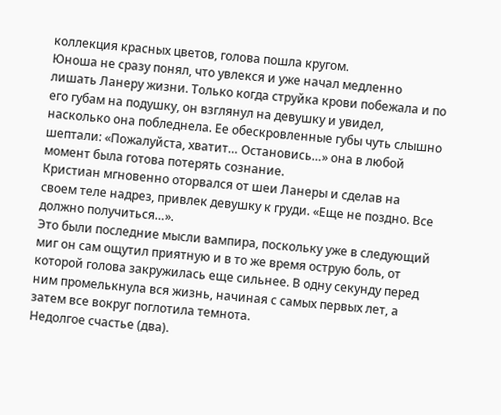коллекция красных цветов, голова пошла кругом.
Юноша не сразу понял, что увлекся и уже начал медленно лишать Ланеру жизни. Только когда струйка крови побежала и по его губам на подушку, он взглянул на девушку и увидел, насколько она побледнела. Ее обескровленные губы чуть слышно шептали: «Пожалуйста, хватит… Остановись…» она в любой момент была готова потерять сознание.
Кристиан мгновенно оторвался от шеи Ланеры и сделав на своем теле надрез, привлек девушку к груди. «Еще не поздно. Все должно получиться…».
Это были последние мысли вампира, поскольку уже в следующий миг он сам ощутил приятную и в то же время острую боль, от которой голова закружилась еще сильнее. В одну секунду перед ним промелькнула вся жизнь, начиная с самых первых лет, а затем все вокруг поглотила темнота.
Недолгое счастье (два).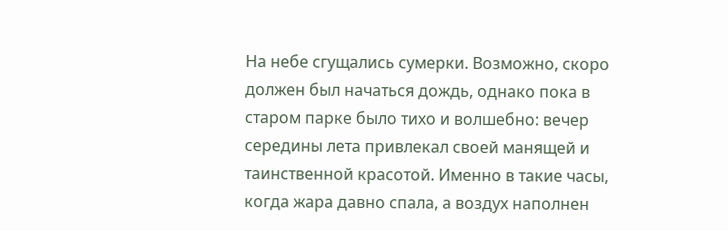На небе сгущались сумерки. Возможно, скоро должен был начаться дождь, однако пока в старом парке было тихо и волшебно: вечер середины лета привлекал своей манящей и таинственной красотой. Именно в такие часы, когда жара давно спала, а воздух наполнен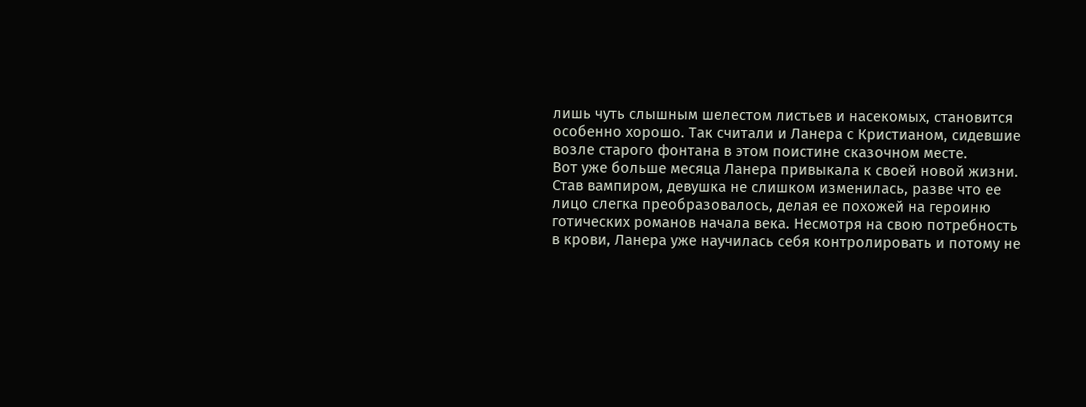лишь чуть слышным шелестом листьев и насекомых, становится особенно хорошо. Так считали и Ланера с Кристианом, сидевшие возле старого фонтана в этом поистине сказочном месте.
Вот уже больше месяца Ланера привыкала к своей новой жизни. Став вампиром, девушка не слишком изменилась, разве что ее лицо слегка преобразовалось, делая ее похожей на героиню готических романов начала века. Несмотря на свою потребность в крови, Ланера уже научилась себя контролировать и потому не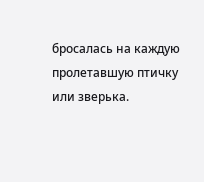бросалась на каждую пролетавшую птичку или зверька.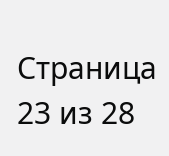Страница 23 из 28